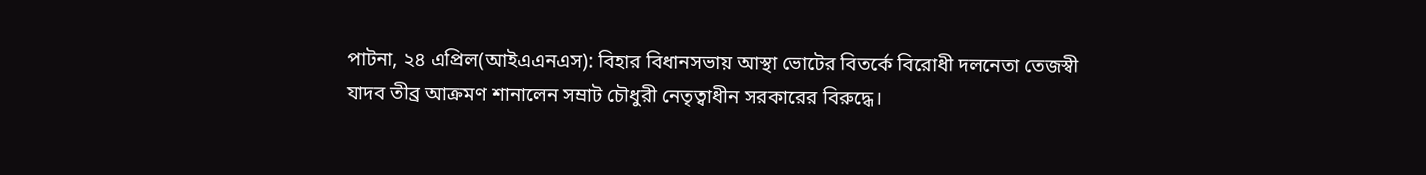পাটনা, ২৪ এপ্রিল(আইএএনএস): বিহার বিধানসভায় আস্থা ভোটের বিতর্কে বিরোধী দলনেতা তেজস্বী যাদব তীব্র আক্রমণ শানালেন সম্রাট চৌধুরী নেতৃত্বাধীন সরকারের বিরুদ্ধে।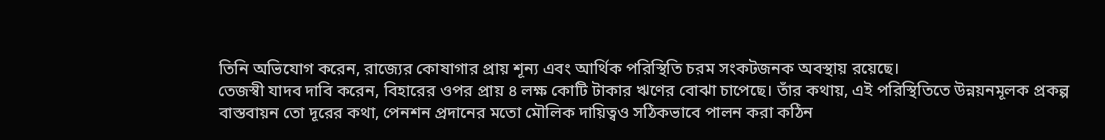তিনি অভিযোগ করেন, রাজ্যের কোষাগার প্রায় শূন্য এবং আর্থিক পরিস্থিতি চরম সংকটজনক অবস্থায় রয়েছে।
তেজস্বী যাদব দাবি করেন, বিহারের ওপর প্রায় ৪ লক্ষ কোটি টাকার ঋণের বোঝা চাপেছে। তাঁর কথায়, এই পরিস্থিতিতে উন্নয়নমূলক প্রকল্প বাস্তবায়ন তো দূরের কথা, পেনশন প্রদানের মতো মৌলিক দায়িত্বও সঠিকভাবে পালন করা কঠিন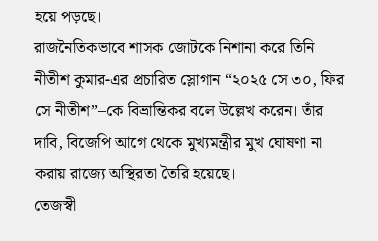হয়ে পড়ছে।
রাজনৈতিকভাবে শাসক জোটকে নিশানা করে তিনি নীতীশ কুমার-এর প্রচারিত স্লোগান “২০২৫ সে ৩০, ফির সে নীতীশ”–কে বিভ্রান্তিকর বলে উল্লেখ করেন। তাঁর দাবি, বিজেপি আগে থেকে মুখ্যমন্ত্রীর মুখ ঘোষণা না করায় রাজ্যে অস্থিরতা তৈরি হয়েছে।
তেজস্বী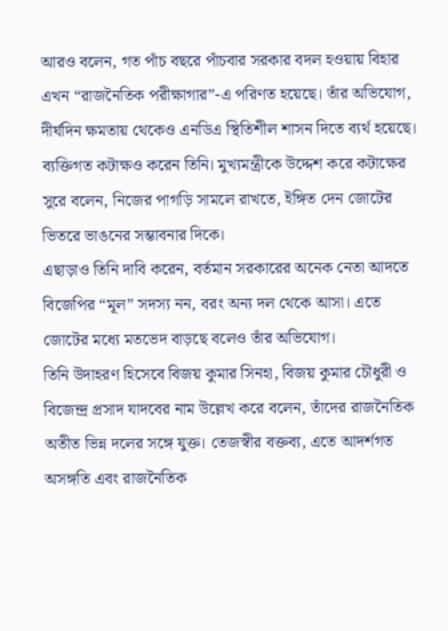আরও বলেন, গত পাঁচ বছরে পাঁচবার সরকার বদল হওয়ায় বিহার এখন “রাজনৈতিক পরীক্ষাগার”-এ পরিণত হয়েছে। তাঁর অভিযোগ, দীর্ঘদিন ক্ষমতায় থেকেও এনডিএ স্থিতিশীল শাসন দিতে ব্যর্থ হয়েছে।
ব্যক্তিগত কটাক্ষও করেন তিনি। মুখ্যমন্ত্রীকে উদ্দেশ করে কটাক্ষের সুরে বলেন, নিজের পাগড়ি সামলে রাখতে, ইঙ্গিত দেন জোটের ভিতরে ভাঙনের সম্ভাবনার দিকে।
এছাড়াও তিনি দাবি করেন, বর্তমান সরকারের অনেক নেতা আদতে বিজেপির “মূল” সদস্য নন, বরং অন্য দল থেকে আসা। এতে জোটের মধ্যে মতভেদ বাড়ছে বলেও তাঁর অভিযোগ।
তিনি উদাহরণ হিসেবে বিজয় কুমার সিনহা, বিজয় কুমার চৌধুরী ও বিজেন্দ্র প্রসাদ যাদবের নাম উল্লেখ করে বলেন, তাঁদের রাজনৈতিক অতীত ভিন্ন দলের সঙ্গে যুক্ত। তেজস্বীর বক্তব্য, এতে আদর্শগত অসঙ্গতি এবং রাজনৈতিক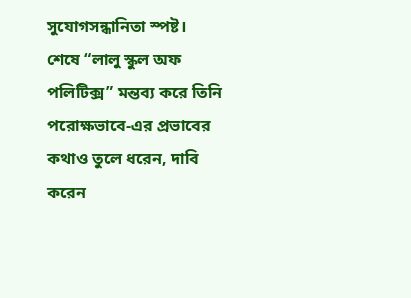সুযোগসন্ধানিতা স্পষ্ট।
শেষে “লালু স্কুল অফ পলিটিক্স” মন্তব্য করে তিনি পরোক্ষভাবে-এর প্রভাবের কথাও তুলে ধরেন, দাবি করেন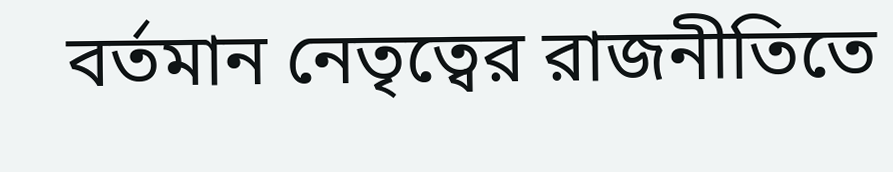বর্তমান নেতৃত্বের রাজনীতিতে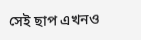সেই ছাপ এখনও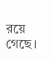রয়ে গেছে।